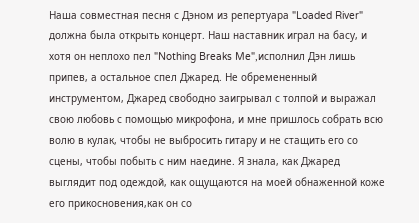Наша совместная песня с Дэном из репертуара "Loaded River" должна была открыть концерт. Наш наставник играл на басу, и хотя он неплохо пел "Nothing Breaks Me",исполнил Дэн лишь припев, а остальное спел Джаред. Не обремененный инструментом, Джаред свободно заигрывал с толпой и выражал свою любовь с помощью микрофона, и мне пришлось собрать всю волю в кулак, чтобы не выбросить гитару и не стащить его со сцены, чтобы побыть с ним наедине. Я знала, как Джаред выглядит под одеждой, как ощущаются на моей обнаженной коже его прикосновения,как он со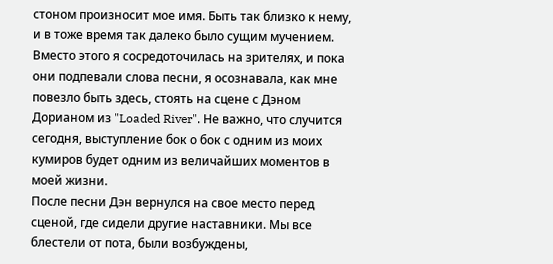стоном произносит мое имя. Быть так близко к нему, и в тоже время так далеко было сущим мучением.
Вместо этого я сосредоточилась на зрителях, и пока они подпевали слова песни, я осознавала, как мне повезло быть здесь, стоять на сцене с Дэном Дорианом из "Loaded River". Не важно, что случится сегодня, выступление бок о бок с одним из моих кумиров будет одним из величайших моментов в моей жизни.
После песни Дэн вернулся на свое место перед сценой, где сидели другие наставники. Мы все блестели от пота, были возбуждены,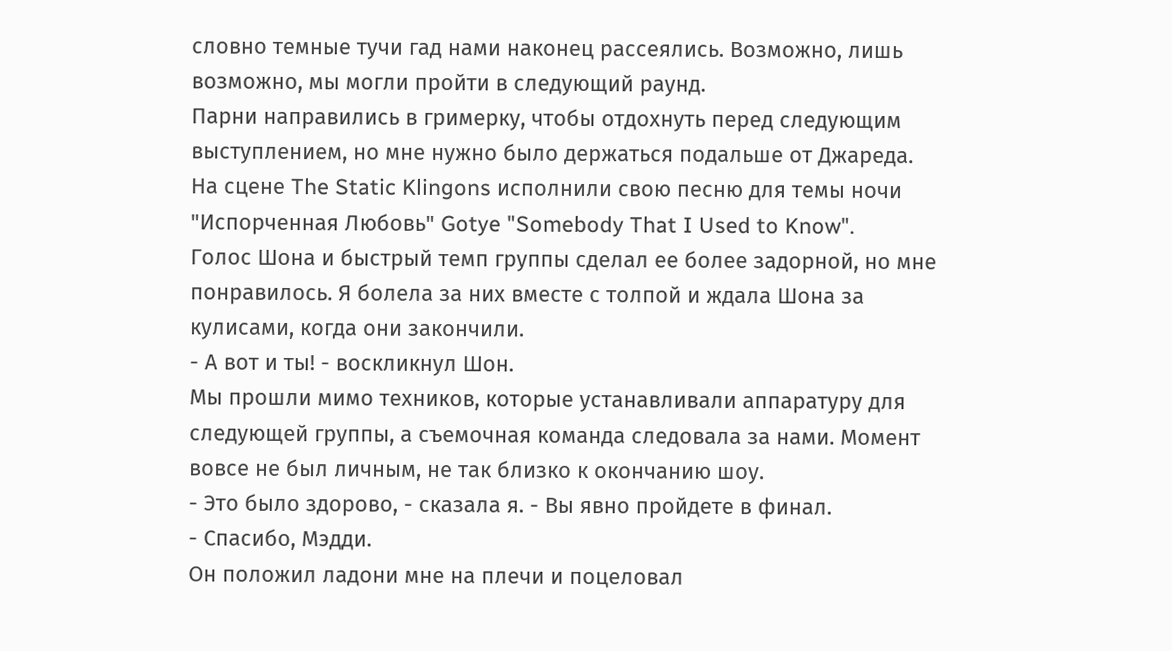словно темные тучи гад нами наконец рассеялись. Возможно, лишь возможно, мы могли пройти в следующий раунд.
Парни направились в гримерку, чтобы отдохнуть перед следующим выступлением, но мне нужно было держаться подальше от Джареда. На сцене The Static Klingons исполнили свою песню для темы ночи "Испорченная Любовь" Gotye "Somebody That I Used to Know".
Голос Шона и быстрый темп группы сделал ее более задорной, но мне понравилось. Я болела за них вместе с толпой и ждала Шона за кулисами, когда они закончили.
- А вот и ты! - воскликнул Шон.
Мы прошли мимо техников, которые устанавливали аппаратуру для следующей группы, а съемочная команда следовала за нами. Момент вовсе не был личным, не так близко к окончанию шоу.
- Это было здорово, - сказала я. - Вы явно пройдете в финал.
- Спасибо, Мэдди.
Он положил ладони мне на плечи и поцеловал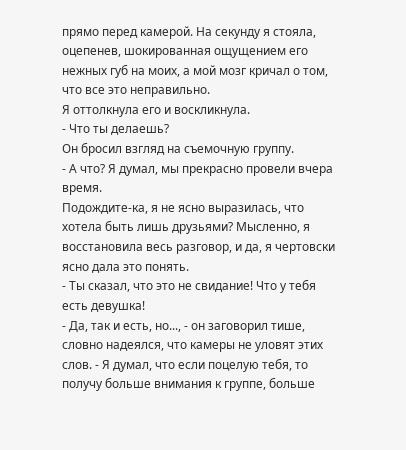прямо перед камерой. На секунду я стояла, оцепенев, шокированная ощущением его нежных губ на моих, а мой мозг кричал о том, что все это неправильно.
Я оттолкнула его и воскликнула.
- Что ты делаешь?
Он бросил взгляд на съемочную группу.
- А что? Я думал, мы прекрасно провели вчера время.
Подождите-ка, я не ясно выразилась, что хотела быть лишь друзьями? Мысленно, я восстановила весь разговор, и да, я чертовски ясно дала это понять.
- Ты сказал, что это не свидание! Что у тебя есть девушка!
- Да, так и есть, но..., - он заговорил тише, словно надеялся, что камеры не уловят этих слов. - Я думал, что если поцелую тебя, то получу больше внимания к группе, больше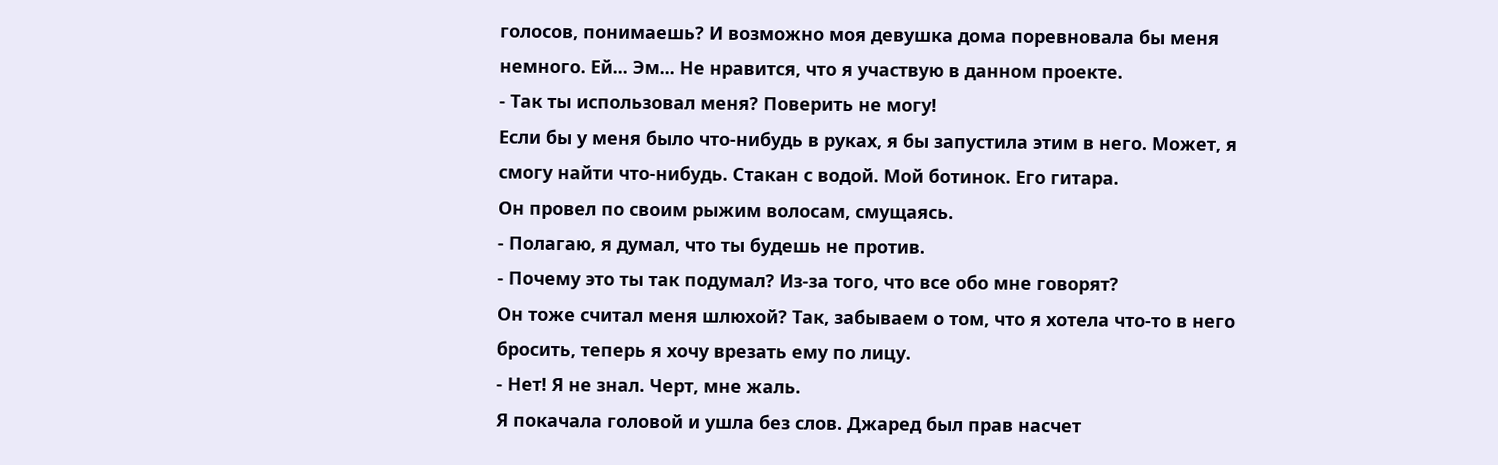голосов, понимаешь? И возможно моя девушка дома поревновала бы меня немного. Ей... Эм... Не нравится, что я участвую в данном проекте.
- Так ты использовал меня? Поверить не могу!
Если бы у меня было что-нибудь в руках, я бы запустила этим в него. Может, я смогу найти что-нибудь. Стакан с водой. Мой ботинок. Его гитара.
Он провел по своим рыжим волосам, смущаясь.
- Полагаю, я думал, что ты будешь не против.
- Почему это ты так подумал? Из-за того, что все обо мне говорят?
Он тоже считал меня шлюхой? Так, забываем о том, что я хотела что-то в него бросить, теперь я хочу врезать ему по лицу.
- Нет! Я не знал. Черт, мне жаль.
Я покачала головой и ушла без слов. Джаред был прав насчет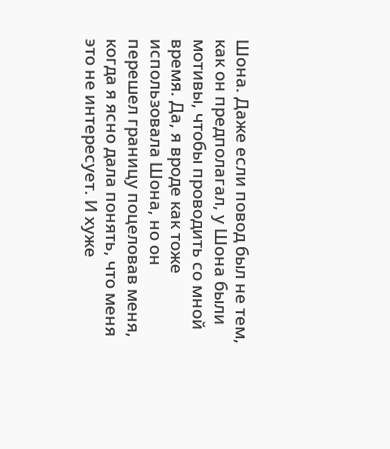Шона. Даже если повод был не тем, как он предполагал, у Шона были мотивы, чтобы проводить со мной время. Да, я вроде как тоже использовала Шона, но он перешел границу поцеловав меня, когда я ясно дала понять, что меня это не интересует. И хуже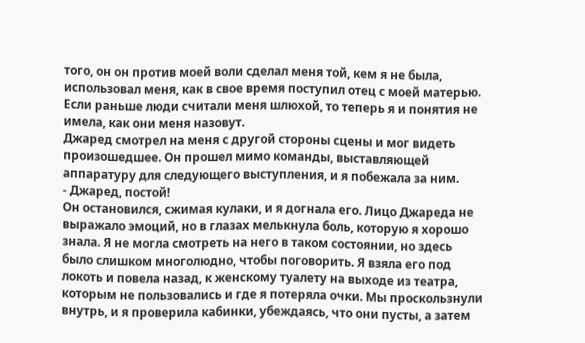того, он он против моей воли сделал меня той, кем я не была, использовал меня, как в свое время поступил отец с моей матерью. Если раньше люди считали меня шлюхой, то теперь я и понятия не имела, как они меня назовут.
Джаред смотрел на меня с другой стороны сцены и мог видеть произошедшее. Он прошел мимо команды, выставляющей аппаратуру для следующего выступления, и я побежала за ним.
- Джаред, постой!
Он остановился, сжимая кулаки, и я догнала его. Лицо Джареда не выражало эмоций, но в глазах мелькнула боль, которую я хорошо знала. Я не могла смотреть на него в таком состоянии, но здесь было слишком многолюдно, чтобы поговорить. Я взяла его под локоть и повела назад, к женскому туалету на выходе из театра, которым не пользовались и где я потеряла очки. Мы проскользнули внутрь, и я проверила кабинки, убеждаясь, что они пусты, а затем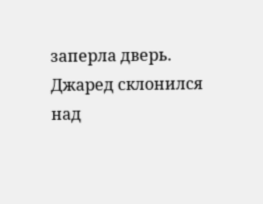заперла дверь.
Джаред склонился над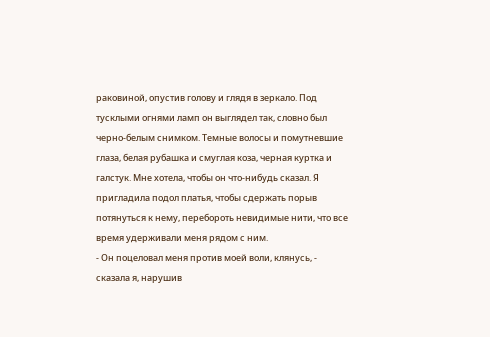раковиной, опустив голову и глядя в зеркало. Под тусклыми огнями ламп он выглядел так, словно был черно-белым снимком. Темные волосы и помутневшие глаза, белая рубашка и смуглая коза, черная куртка и галстук. Мне хотела, чтобы он что-нибудь сказал. Я пригладила подол платья, чтобы сдержать порыв потянуться к нему, перебороть невидимые нити, что все время удерживали меня рядом с ним.
- Он поцеловал меня против моей воли, клянусь, - сказала я, нарушив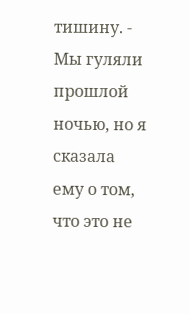тишину. - Мы гуляли прошлой ночью, но я сказала ему о том, что это не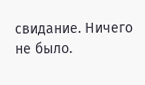свидание. Ничего не было.